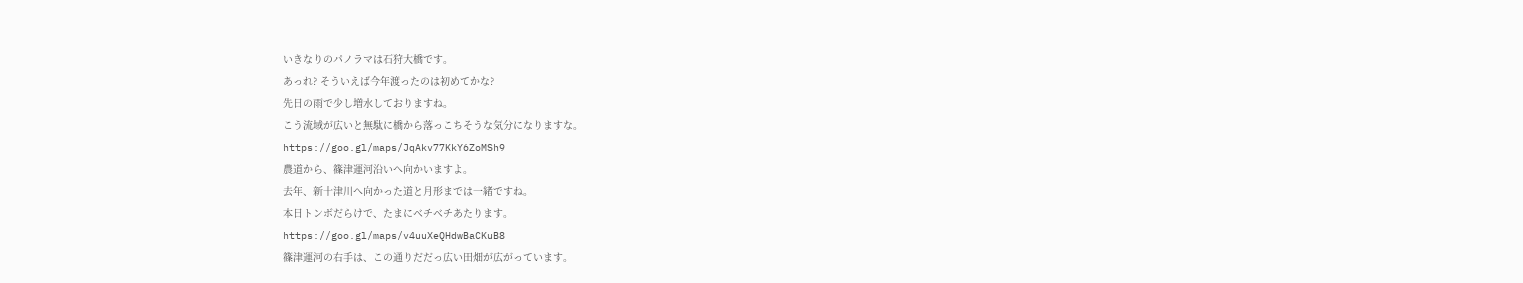いきなりのパノラマは石狩大橋です。
あっれ? そういえば今年渡ったのは初めてかな?
先日の雨で少し増水しておりますね。
こう流域が広いと無駄に橋から落っこちそうな気分になりますな。
https://goo.gl/maps/JqAkv77KkY6ZoMSh9
農道から、篠津運河沿いへ向かいますよ。
去年、新十津川へ向かった道と月形までは一緒ですね。
本日トンボだらけで、たまにベチベチあたります。
https://goo.gl/maps/v4uuXeQHdwBaCKuB8
篠津運河の右手は、この通りだだっ広い田畑が広がっています。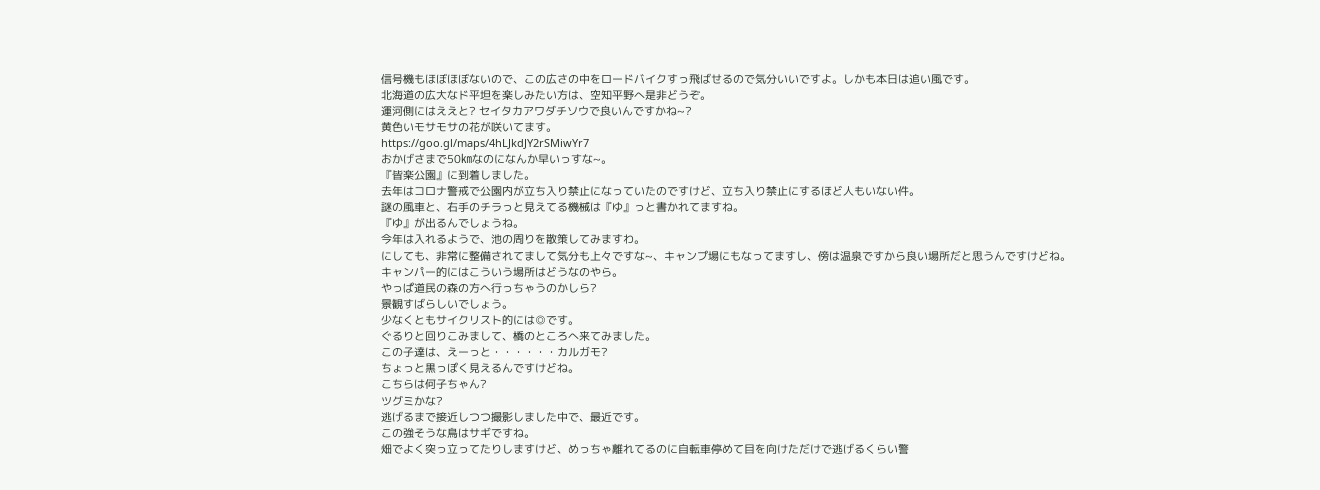信号機もほぼほぼないので、この広さの中をロードバイクすっ飛ばせるので気分いいですよ。しかも本日は追い風です。
北海道の広大なド平坦を楽しみたい方は、空知平野へ是非どうぞ。
運河側にはええと? セイタカアワダチソウで良いんですかね~?
黄色いモサモサの花が咲いてます。
https://goo.gl/maps/4hLJkdJY2rSMiwYr7
おかげさまで50㎞なのになんか早いっすな~。
『皆楽公園』に到着しました。
去年はコロナ警戒で公園内が立ち入り禁止になっていたのですけど、立ち入り禁止にするほど人もいない件。
謎の風車と、右手のチラっと見えてる機械は『ゆ』っと書かれてますね。
『ゆ』が出るんでしょうね。
今年は入れるようで、池の周りを散策してみますわ。
にしても、非常に整備されてまして気分も上々ですな~、キャンプ場にもなってますし、傍は温泉ですから良い場所だと思うんですけどね。
キャンパー的にはこういう場所はどうなのやら。
やっぱ道民の森の方へ行っちゃうのかしら?
景観すばらしいでしょう。
少なくともサイクリスト的には◎です。
ぐるりと回りこみまして、橋のところへ来てみました。
この子達は、えーっと・・・・・・カルガモ?
ちょっと黒っぽく見えるんですけどね。
こちらは何子ちゃん?
ツグミかな?
逃げるまで接近しつつ撮影しました中で、最近です。
この強そうな鳥はサギですね。
畑でよく突っ立ってたりしますけど、めっちゃ離れてるのに自転車停めて目を向けただけで逃げるくらい警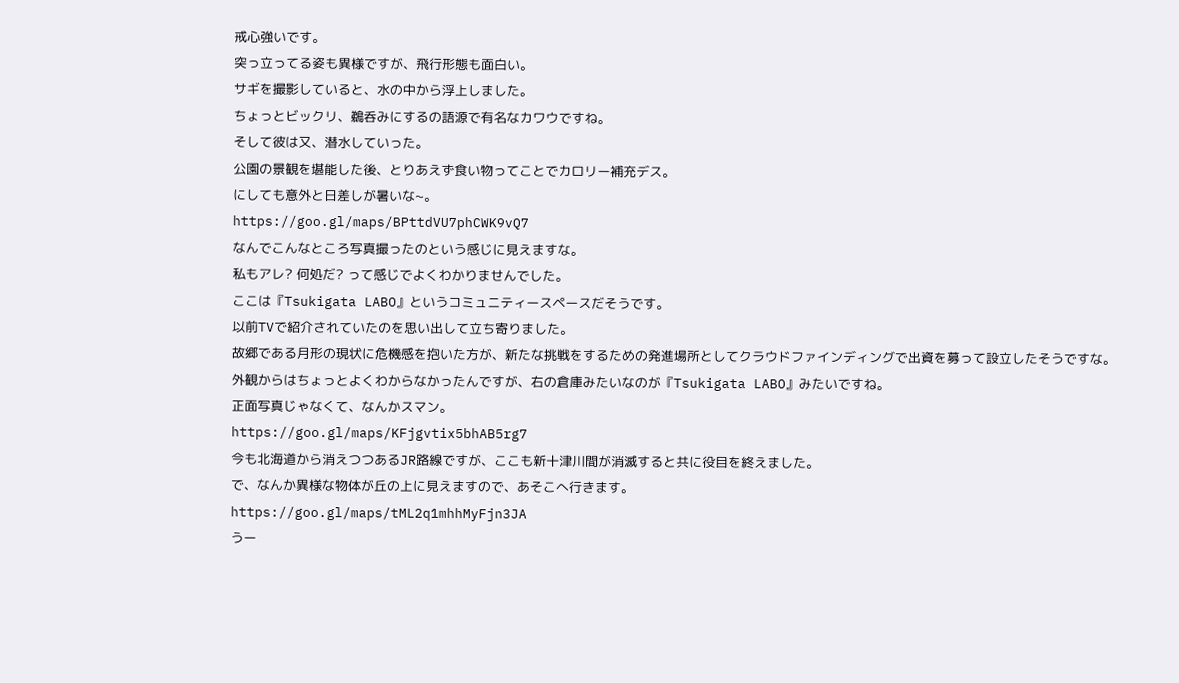戒心強いです。
突っ立ってる姿も異様ですが、飛行形態も面白い。
サギを撮影していると、水の中から浮上しました。
ちょっとビックリ、鵜呑みにするの語源で有名なカワウですね。
そして彼は又、潜水していった。
公園の景観を堪能した後、とりあえず食い物ってことでカロリー補充デス。
にしても意外と日差しが暑いな~。
https://goo.gl/maps/BPttdVU7phCWK9vQ7
なんでこんなところ写真撮ったのという感じに見えますな。
私もアレ? 何処だ? って感じでよくわかりませんでした。
ここは『Tsukigata LABO』というコミュニティースペースだそうです。
以前TVで紹介されていたのを思い出して立ち寄りました。
故郷である月形の現状に危機感を抱いた方が、新たな挑戦をするための発進場所としてクラウドファインディングで出資を募って設立したそうですな。
外観からはちょっとよくわからなかったんですが、右の倉庫みたいなのが『Tsukigata LABO』みたいですね。
正面写真じゃなくて、なんかスマン。
https://goo.gl/maps/KFjgvtix5bhAB5rg7
今も北海道から消えつつあるJR路線ですが、ここも新十津川間が消滅すると共に役目を終えました。
で、なんか異様な物体が丘の上に見えますので、あそこへ行きます。
https://goo.gl/maps/tML2q1mhhMyFjn3JA
うー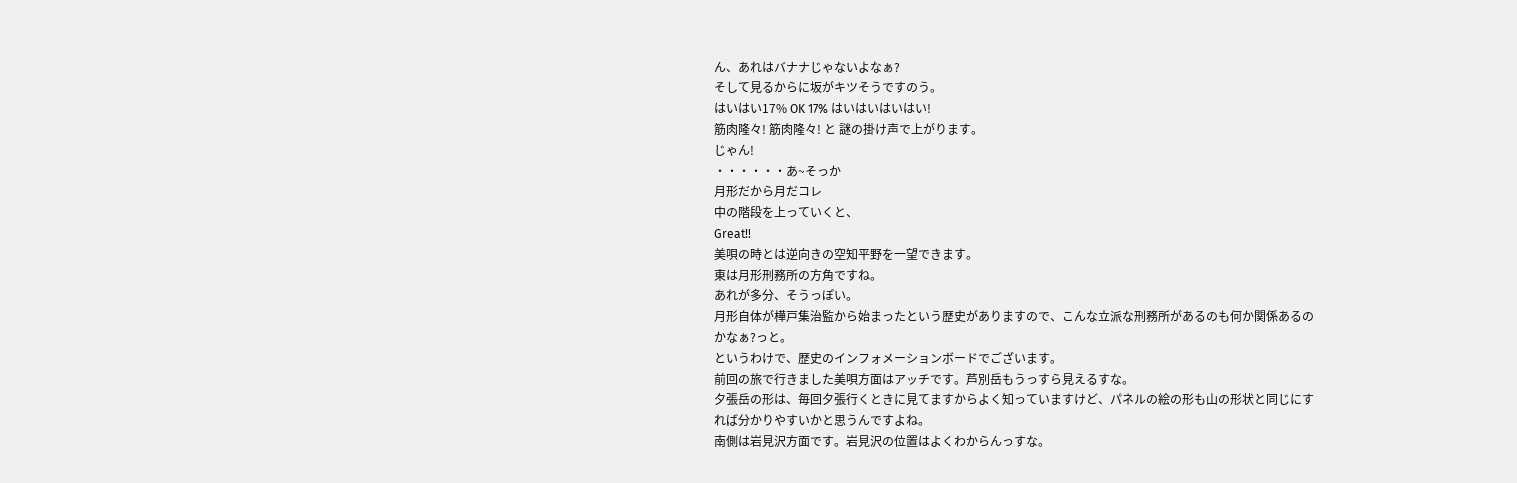ん、あれはバナナじゃないよなぁ?
そして見るからに坂がキツそうですのう。
はいはい17% OK 17% はいはいはいはい!
筋肉隆々! 筋肉隆々! と 謎の掛け声で上がります。
じゃん!
・・・・・・あ~そっか
月形だから月だコレ
中の階段を上っていくと、
Great!!
美唄の時とは逆向きの空知平野を一望できます。
東は月形刑務所の方角ですね。
あれが多分、そうっぽい。
月形自体が樺戸集治監から始まったという歴史がありますので、こんな立派な刑務所があるのも何か関係あるのかなぁ?っと。
というわけで、歴史のインフォメーションボードでございます。
前回の旅で行きました美唄方面はアッチです。芦別岳もうっすら見えるすな。
夕張岳の形は、毎回夕張行くときに見てますからよく知っていますけど、パネルの絵の形も山の形状と同じにすれば分かりやすいかと思うんですよね。
南側は岩見沢方面です。岩見沢の位置はよくわからんっすな。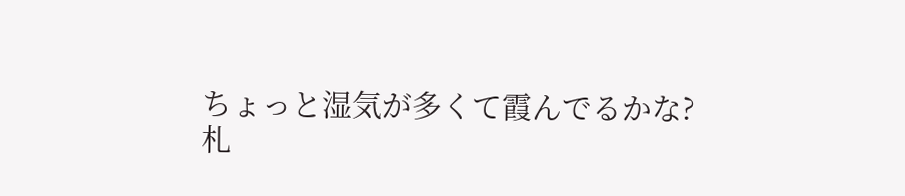ちょっと湿気が多くて霞んでるかな?
札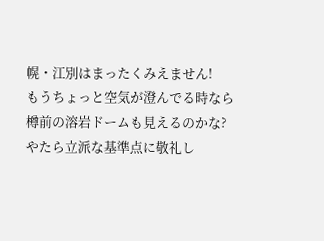幌・江別はまったくみえません!
もうちょっと空気が澄んでる時なら樽前の溶岩ドームも見えるのかな?
やたら立派な基準点に敬礼し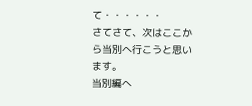て・・・・・・
さてさて、次はここから当別へ行こうと思います。
当別編へ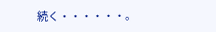続く・・・・・・。